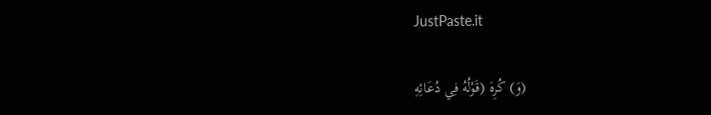JustPaste.it

(وَ) كُرِهَ (قَوْلُهُ فِي دُعَائِهِ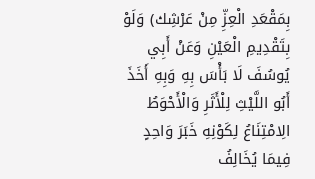بِمَقْعَدِ الْعِزِّ مِنْ عَرْشِك) وَلَوْ بِتَقْدِيمِ الْعَيْنِ وَعَنْ أَبِي يُوسُفَ لَا بَأْسَ بِهِ وَبِهِ أَخَذَ أَبُو اللَّيْثِ لِلْأَثَرِ وَالْأَحْوَطُ الِامْتِنَاعُ لِكَوْنِهِ خَبَرَ وَاحِدٍ فِيمَا يُخَالِفُ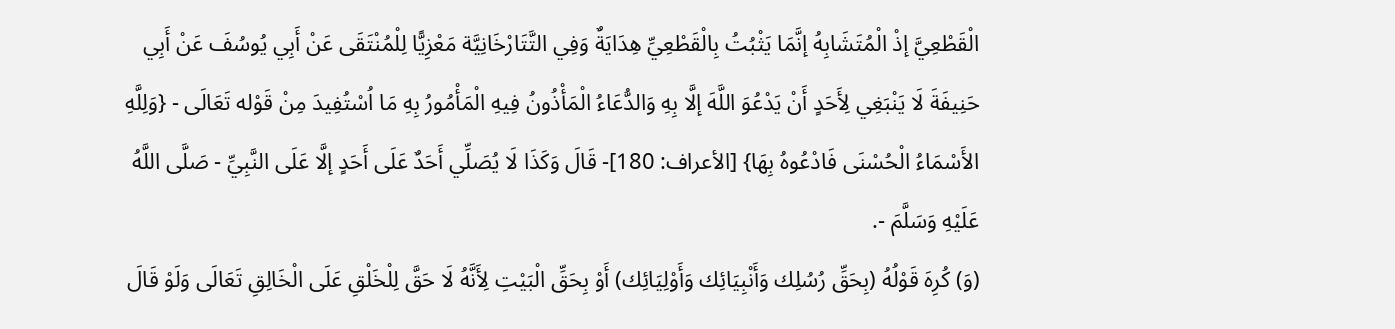الْقَطْعِيَّ إذْ الْمُتَشَابِهُ إنَّمَا يَثْبُتُ بِالْقَطْعِيِّ هِدَايَةٌ وَفِي التَّتَارْخَانِيَّة مَعْزِيًّا لِلْمُنْتَقَى عَنْ أَبِي يُوسُفَ عَنْ أَبِي حَنِيفَةَ لَا يَنْبَغِي لِأَحَدٍ أَنْ يَدْعُوَ اللَّهَ إلَّا بِهِ وَالدُّعَاءُ الْمَأْذُونُ فِيهِ الْمَأْمُورُ بِهِ مَا اُسْتُفِيدَ مِنْ قَوْله تَعَالَى - {وَلِلَّهِ الأَسْمَاءُ الْحُسْنَى فَادْعُوهُ بِهَا} [الأعراف: 180]- قَالَ وَكَذَا لَا يُصَلِّي أَحَدٌ عَلَى أَحَدٍ إلَّا عَلَى النَّبِيِّ - صَلَّى اللَّهُ عَلَيْهِ وَسَلَّمَ -.
(وَ) كُرِهَ قَوْلُهُ (بِحَقِّ رُسُلِك وَأَنْبِيَائِك وَأَوْلِيَائِك) أَوْ بِحَقِّ الْبَيْتِ لِأَنَّهُ لَا حَقَّ لِلْخَلْقِ عَلَى الْخَالِقِ تَعَالَى وَلَوْ قَالَ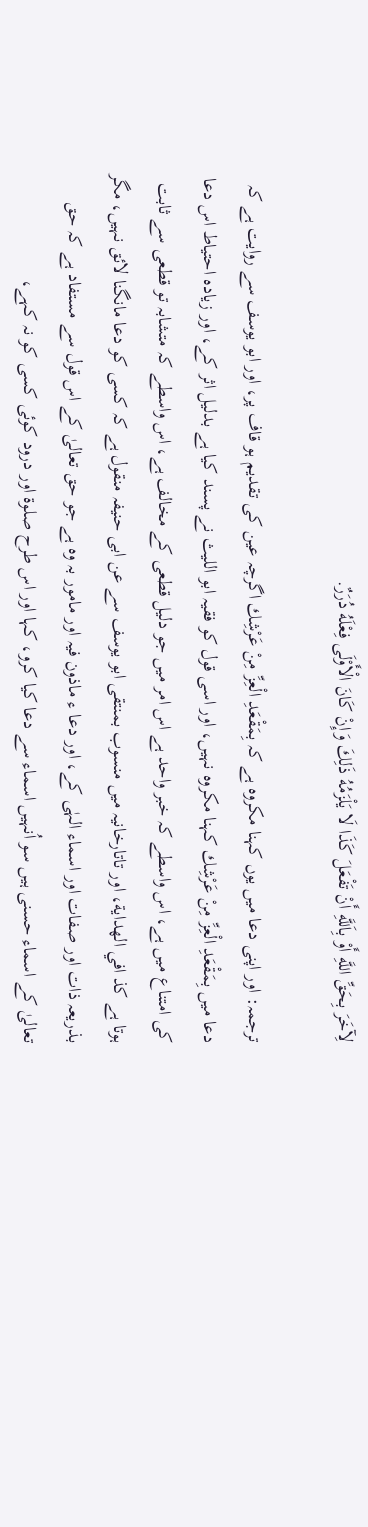لِآخَرَ بِحَقِّ اللَّهِ أَوْ بِاَللَّهِ أَنْ تَفْعَلَ كَذَا لَا يَلْزَمُهُ ذَلِكَ وَإِنْ كَانَ الْأَوْلَى فِعْلَهُ دُرَرٌ.

ترجمہ: اور اپنی دعا میں یوں کہنا مکروہ ہے کہ بِمَقْعَدِ الْعِزِّ مِنْ عَرْشِك اگرچہ عین کی تقدیم ہو قاف پر، اور ابو یوسف سے روایت ہے کہ دعا میں بِمَقْعَدِ الْعِزِّ مِنْ عَرْشِك کہنا مکروہ نہیں، اور اسی قول کو فقیہ ابو اللیث نے پسند کیا ہے بدلیل اثر کے، اور زیادہ احتیاط اس دعا کی امتناع میں ہے، اس واسطے کہ خبر واحد ہے اس امر میں جو دلیل قطعی کے مخالف ہے، اس واسطے کہ متشابہ تو قطعی سے ثابت ہوتا ہے کذ افي الهداية، اور تاتارخانیہ میں منسوب بمنتقی ابو یوسف سے عن ابی حنیفہ منقول ہے کہ کسی کو دعا مانگنا لائق نہیں، مگر بذریعہ ذات اور صفات اور اسماء الہٰی کے، اور دعا ء ماذون فیہ اور مامور بہ وہ ہے جو حق تعالیٰ کے اس قول سے مستفاد ہے کہ حق تعالیٰ کے اسماء حسنی ہیں سو اُنہیں اسماء سے دعا کیا کرو، کہا اور اس طرح صلوة اور درود کوئی کسی کو نہ کہے،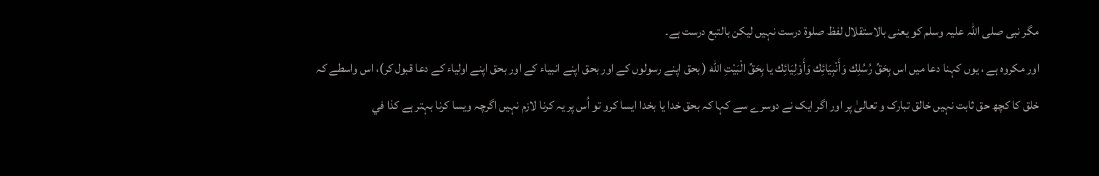مگر نبی صلی اللہ علیہ وسلم کو یعنی بالاستقلال لفظ صلوة درست نہیں لیکن بالتبع درست ہے۔
اور مکروہ ہے ، یوں کہنا دعا میں اس بِحَقِّ رُسُلِك وَأَنْبِيَائِك وَأَوْلِيَائِك یا بِحَقِّ الْبَيْتِ الله ( بحق اپنے رسولوں کے اور بحق اپنے انبياء کے اور بحق اپنے اولیاء کے دعا قبول کر)، اس واسطے کہ خلق کا کچھ حق ثابت نہیں خالق تبارک و تعالیٰ پر اور اگر ایک نے دوسرے سے کہا کہ بحق خدا یا بخدا ایسا کرو تو اُس پر یہ کرنا لازم نہیں اگرچہ ویسا کرنا بہتر ہے کذا في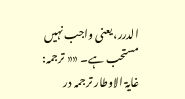الدرر، یعنی واجب نہیں مستحب ہے۔ «« ترجمہ: غایۃ الاوطار ترجمہ در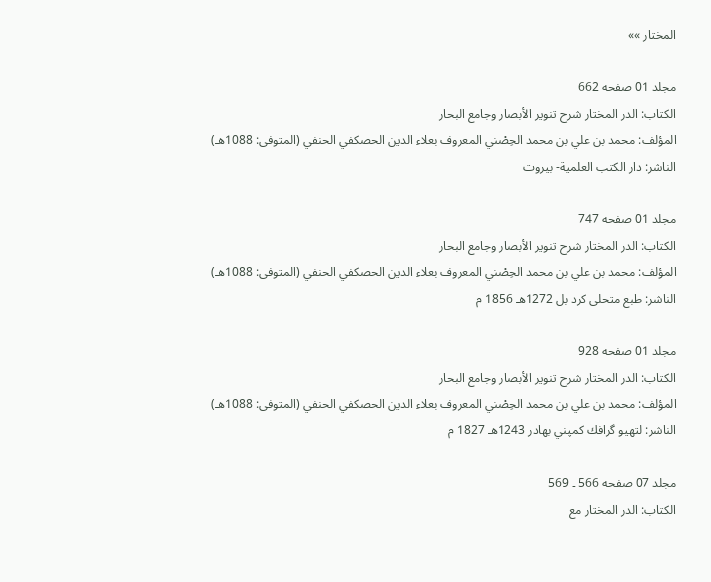المختار »»

مجلد 01 صفحه 662
الكتاب: الدر المختار شرح تنوير الأبصار وجامع البحار
المؤلف: محمد بن علي بن محمد الحِصْني المعروف بعلاء الدين الحصكفي الحنفي (المتوفى: 1088هـ)
الناشر: دار الكتب العلمية- بيروت

مجلد 01 صفحه 747
الكتاب: الدر المختار شرح تنوير الأبصار وجامع البحار
المؤلف: محمد بن علي بن محمد الحِصْني المعروف بعلاء الدين الحصكفي الحنفي (المتوفى: 1088هـ)
الناشر: طبع متحلی كرد بل 1272هـ 1856 م

مجلد 01 صفحه 928
الكتاب: الدر المختار شرح تنوير الأبصار وجامع البحار
المؤلف: محمد بن علي بن محمد الحِصْني المعروف بعلاء الدين الحصكفي الحنفي (المتوفى: 1088هـ)
الناشر: لتهيو گرافك کمپني بهادر 1243هـ 1827 م

مجلد 07 صفحه 566 ۔ 569
الكتاب: الدر المختار مع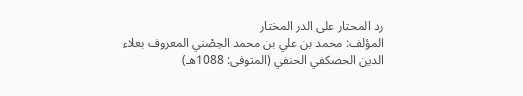رد المحتار على الدر المختار
المؤلف: محمد بن علي بن محمد الحِصْني المعروف بعلاء الدين الحصكفي الحنفي (المتوفى: 1088هـ)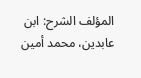المؤلف الشرح: ابن عابدين، محمد أمين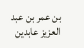بن عمر بن عبد العزيز عابدين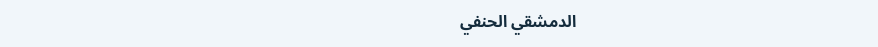الدمشقي الحنفي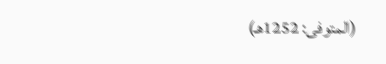(المتوفى: 1252هـ)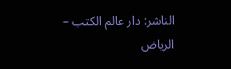الناشر: دار عالم الكتب – الرياض